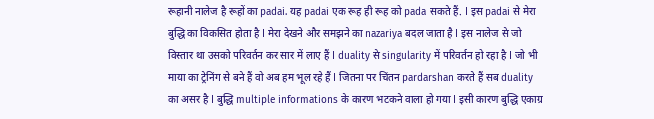रूहानी नालेज है रूहों का padai. यह padai एक रूह ही रूह को pada सकते हैं. I इस padai से मेरा बुद्धि का विकसित होता है I मेरा देखने और समझने का nazariya बदल जाता है I इस नालेज से जो विस्तार था उसको परिवर्तन कर सार में लाए हैं I duality से singularity में परिवर्तन हो रहा है I जो भी माया का ट्रेनिंग से बने हैं वो अब हम भूल रहे हैं I जितना पर चिंतन pardarshan करते हैं सब duality का असर है I बुद्धि multiple informations के कारण भटकने वाला हो गया I इसी कारण बुद्धि एकाग्र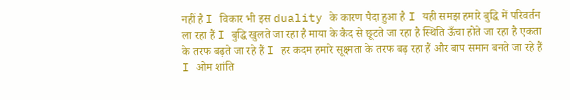नहीं है I विकार भी इस duality के कारण पैदा हुआ है I यही समझ हमारे बुद्धि में परिवर्तन ला रहा हैं I बुद्धि खुलते जा रहा है माया के कैद से छूटते जा रहा है स्थिति ऊँचा होते जा रहा है एकता के तरफ बढ़ते जा रहे हैं I हर कदम हमारे सूक्ष्मता के तरफ बढ़ रहा हैं और बाप समान बनते जा रहे हैं I ओम शांति